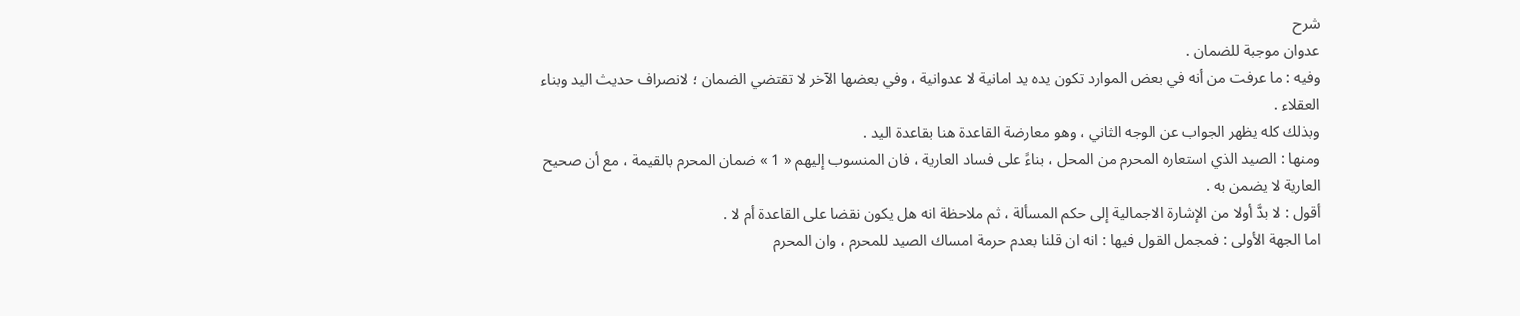شرح
عدوان موجبة للضمان .
وفيه : ما عرفت من أنه في بعض الموارد تكون يده يد امانية لا عدوانية ، وفي بعضها الآخر لا تقتضي الضمان ؛ لانصراف حديث اليد وبناء العقلاء .
وبذلك كله يظهر الجواب عن الوجه الثاني ، وهو معارضة القاعدة هنا بقاعدة اليد .
ومنها : الصيد الذي استعاره المحرم من المحل ، بناءً على فساد العارية ، فان المنسوب إليهم « 1 » ضمان المحرم بالقيمة ، مع أن صحيح العارية لا يضمن به .
أقول : لا بدَّ أولا من الإشارة الاجمالية إلى حكم المسألة ، ثم ملاحظة انه هل يكون نقضا على القاعدة أم لا .
اما الجهة الأولى : فمجمل القول فيها : انه ان قلنا بعدم حرمة امساك الصيد للمحرم ، وان المحرم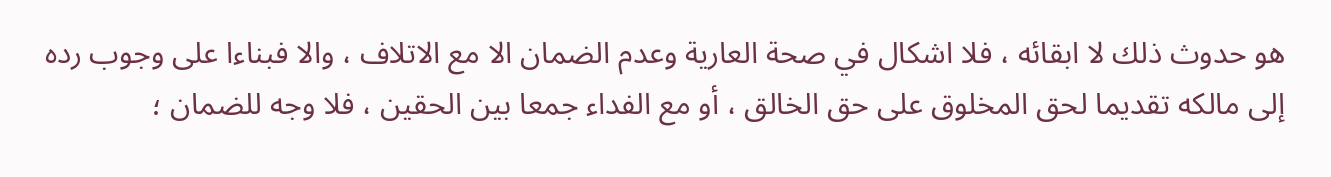هو حدوث ذلك لا ابقائه ، فلا اشكال في صحة العارية وعدم الضمان الا مع الاتلاف ، والا فبناءا على وجوب رده إلى مالكه تقديما لحق المخلوق على حق الخالق ، أو مع الفداء جمعا بين الحقين ، فلا وجه للضمان ؛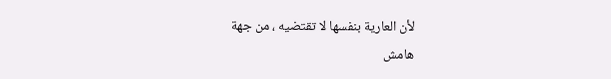لأن العارية بنفسها لا تقتضيه ، من جهة
هامش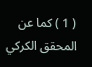( 1 ) كما عن المحقق الكركي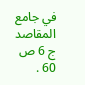في جامع المقاصد ج 6 ص 60 .